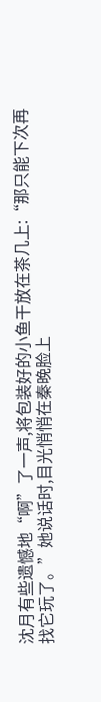沈月有些遗憾地“啊”了一声,将包装好的小鱼干放在茶几上:“那只能下次再找它玩了。”她说话时,目光悄悄在秦晚脸上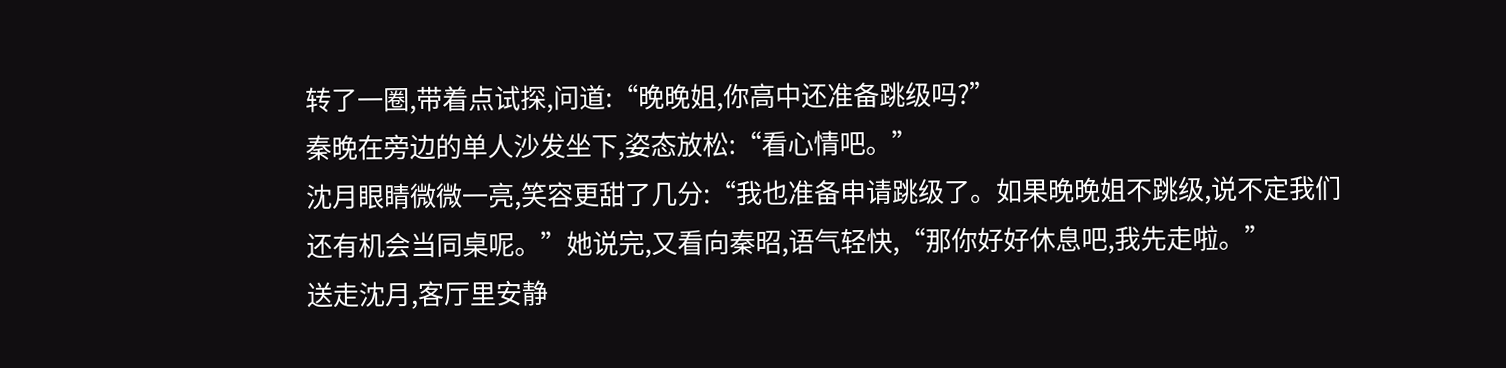转了一圈,带着点试探,问道:“晚晚姐,你高中还准备跳级吗?”
秦晚在旁边的单人沙发坐下,姿态放松:“看心情吧。”
沈月眼睛微微一亮,笑容更甜了几分:“我也准备申请跳级了。如果晚晚姐不跳级,说不定我们还有机会当同桌呢。”她说完,又看向秦昭,语气轻快,“那你好好休息吧,我先走啦。”
送走沈月,客厅里安静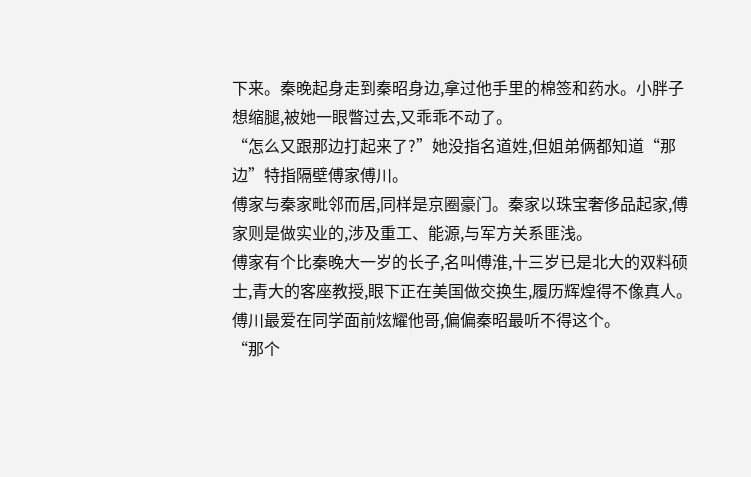下来。秦晚起身走到秦昭身边,拿过他手里的棉签和药水。小胖子想缩腿,被她一眼瞥过去,又乖乖不动了。
“怎么又跟那边打起来了?”她没指名道姓,但姐弟俩都知道“那边”特指隔壁傅家傅川。
傅家与秦家毗邻而居,同样是京圈豪门。秦家以珠宝奢侈品起家,傅家则是做实业的,涉及重工、能源,与军方关系匪浅。
傅家有个比秦晚大一岁的长子,名叫傅淮,十三岁已是北大的双料硕士,青大的客座教授,眼下正在美国做交换生,履历辉煌得不像真人。
傅川最爱在同学面前炫耀他哥,偏偏秦昭最听不得这个。
“那个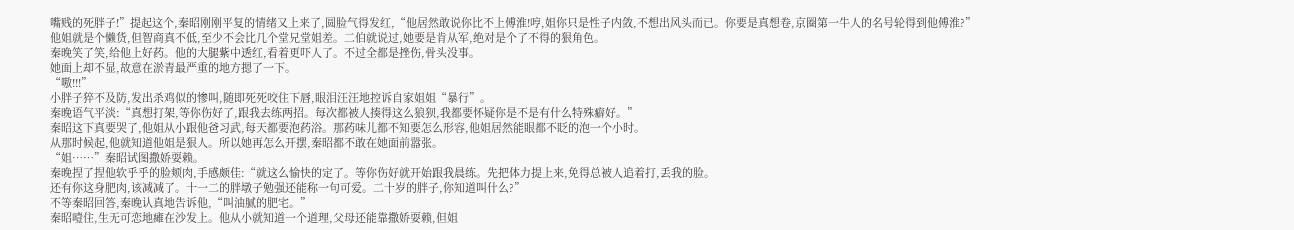嘴贱的死胖子!”提起这个,秦昭刚刚平复的情绪又上来了,圆脸气得发红,“他居然敢说你比不上傅淮!哼,姐你只是性子内敛,不想出风头而已。你要是真想卷,京圈第一牛人的名号轮得到他傅淮?”
他姐就是个懒货,但智商真不低,至少不会比几个堂兄堂姐差。二伯就说过,她要是肯从军,绝对是个了不得的狠角色。
秦晚笑了笑,给他上好药。他的大腿紫中透红,看着更吓人了。不过全都是挫伤,骨头没事。
她面上却不显,故意在淤青最严重的地方摁了一下。
“嗷!!!”
小胖子猝不及防,发出杀鸡似的惨叫,随即死死咬住下唇,眼泪汪汪地控诉自家姐姐“暴行”。
秦晚语气平淡:“真想打架,等你伤好了,跟我去练两招。每次都被人揍得这么狼狈,我都要怀疑你是不是有什么特殊癖好。”
秦昭这下真要哭了,他姐从小跟他爸习武,每天都要泡药浴。那药味儿都不知要怎么形容,他姐居然能眼都不眨的泡一个小时。
从那时候起,他就知道他姐是狠人。所以她再怎么开摆,秦昭都不敢在她面前嚣张。
“姐……”秦昭试图撒娇耍赖。
秦晚捏了捏他软乎乎的脸颊肉,手感颇佳:“就这么愉快的定了。等你伤好就开始跟我晨练。先把体力提上来,免得总被人追着打,丢我的脸。
还有你这身肥肉,该减减了。十一二的胖墩子勉强还能称一句可爱。二十岁的胖子,你知道叫什么?”
不等秦昭回答,秦晚认真地告诉他,“叫油腻的肥宅。”
秦昭噎住,生无可恋地瘫在沙发上。他从小就知道一个道理,父母还能靠撒娇耍赖,但姐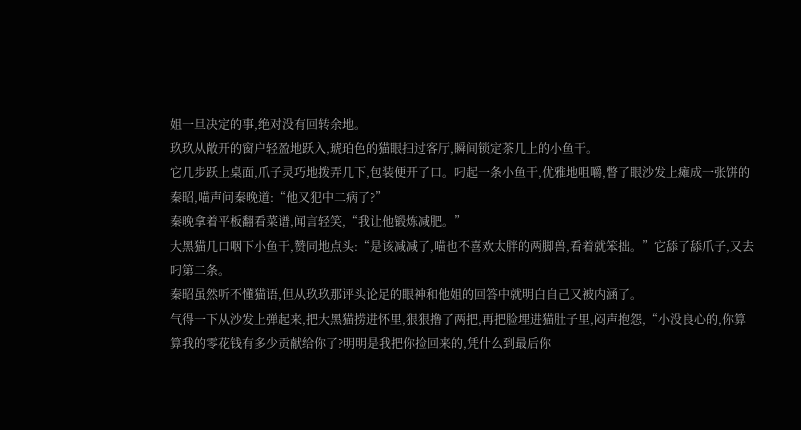姐一旦决定的事,绝对没有回转余地。
玖玖从敞开的窗户轻盈地跃入,琥珀色的猫眼扫过客厅,瞬间锁定茶几上的小鱼干。
它几步跃上桌面,爪子灵巧地拨弄几下,包装便开了口。叼起一条小鱼干,优雅地咀嚼,瞥了眼沙发上瘫成一张饼的秦昭,喵声问秦晚道:“他又犯中二病了?”
秦晚拿着平板翻看菜谱,闻言轻笑,“我让他锻炼减肥。”
大黑猫几口咽下小鱼干,赞同地点头:“是该减减了,喵也不喜欢太胖的两脚兽,看着就笨拙。”它舔了舔爪子,又去叼第二条。
秦昭虽然听不懂猫语,但从玖玖那评头论足的眼神和他姐的回答中就明白自己又被内涵了。
气得一下从沙发上弹起来,把大黑猫捞进怀里,狠狠撸了两把,再把脸埋进猫肚子里,闷声抱怨,“小没良心的,你算算我的零花钱有多少贡献给你了?明明是我把你捡回来的,凭什么到最后你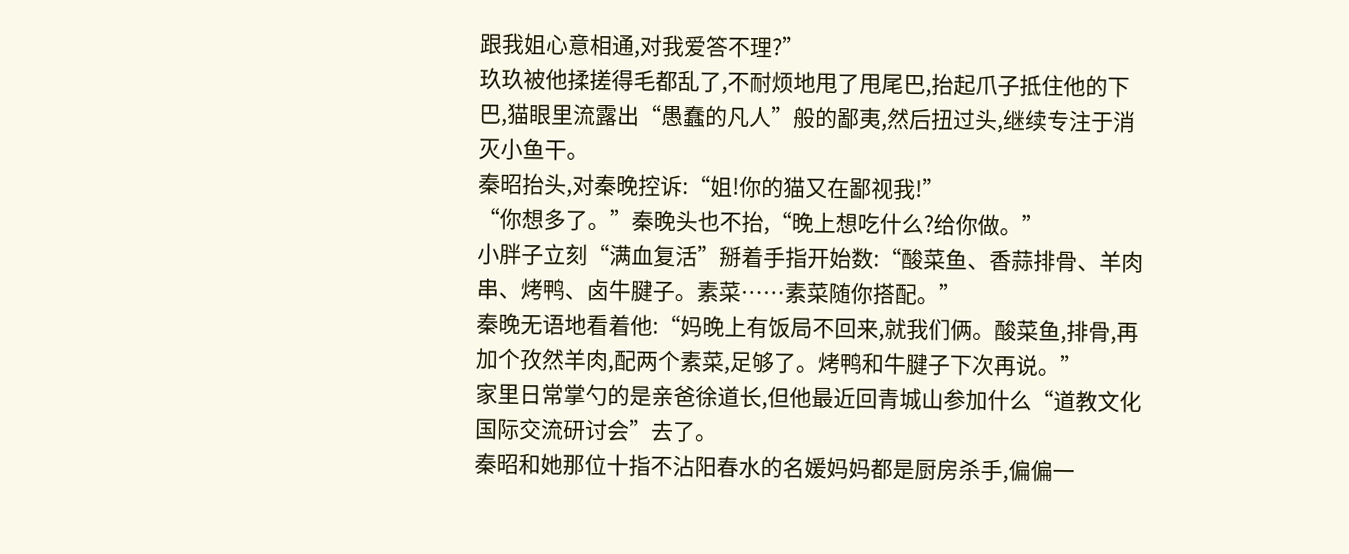跟我姐心意相通,对我爱答不理?”
玖玖被他揉搓得毛都乱了,不耐烦地甩了甩尾巴,抬起爪子抵住他的下巴,猫眼里流露出“愚蠢的凡人”般的鄙夷,然后扭过头,继续专注于消灭小鱼干。
秦昭抬头,对秦晚控诉:“姐!你的猫又在鄙视我!”
“你想多了。”秦晚头也不抬,“晚上想吃什么?给你做。”
小胖子立刻“满血复活”掰着手指开始数:“酸菜鱼、香蒜排骨、羊肉串、烤鸭、卤牛腱子。素菜……素菜随你搭配。”
秦晚无语地看着他:“妈晚上有饭局不回来,就我们俩。酸菜鱼,排骨,再加个孜然羊肉,配两个素菜,足够了。烤鸭和牛腱子下次再说。”
家里日常掌勺的是亲爸徐道长,但他最近回青城山参加什么“道教文化国际交流研讨会”去了。
秦昭和她那位十指不沾阳春水的名媛妈妈都是厨房杀手,偏偏一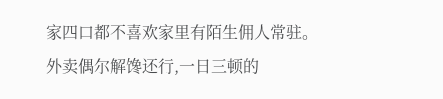家四口都不喜欢家里有陌生佣人常驻。
外卖偶尔解馋还行,一日三顿的